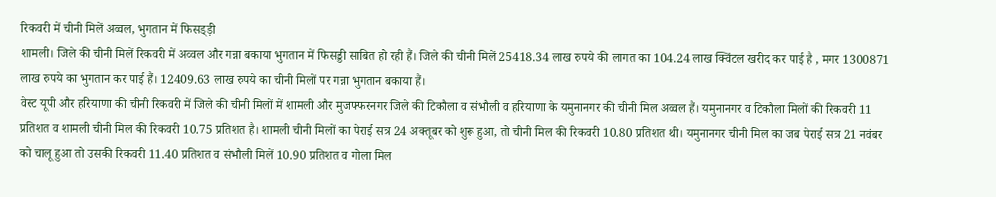रिकवरी में चीनी मिलें अव्वल, भुगतान में फिसड्ड़ी
शामली। जिले की चीनी मिलें रिकवरी में अव्वल और गन्ना बकाया भुगतान में फिसड्डी साबित हो रही हैं। जिले की चीनी मिलें 25418.34 लाख रुपये की लागत का 104.24 लाख क्विंटल खरीद कर पाई है , मगर 1300871 लाख रुपये का भुगतान कर पाई हैं। 12409.63 लाख रुपये का चीनी मिलों पर गन्ना भुगतान बकाया हैं।
वेस्ट यूपी और हरियाणा की चीनी रिकवरी में जिले की चीनी मिलों में शामली और मुजफ्फरनगर जिले की टिकौला व संभौली व हरियाणा के यमुनानगर की चीनी मिल अव्वल हैं। यमुनानगर व टिकौला मिलों की रिकवरी 11 प्रतिशत व शामली चीनी मिल की रिकवरी 10.75 प्रतिशत है। शामली चीनी मिलों का पेराई सत्र 24 अक्तूबर को शुरू हुआ, तो चीनी मिल की रिकवरी 10.80 प्रतिशत थी। यमुनानगर चीनी मिल का जब पेराई सत्र 21 नवंबर को चालू हुआ तो उसकी रिकवरी 11.40 प्रतिशत व संभौली मिलें 10.90 प्रतिशत व गोला मिल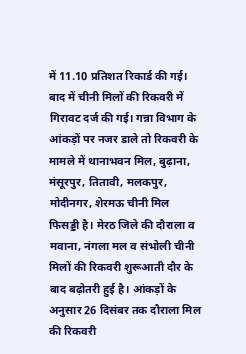में 11.10 प्रतिशत रिकार्ड की गई। बाद में चीनी मिलों की रिकवरी में गिरावट दर्ज की गई। गन्ना विभाग के आंकड़ों पर नजर डाले तो रिकवरी के मामले में थानाभवन मिल, बुढ़ाना, मंसूरपुर, तितावी, मलकपुर, मोदीनगर, शेरमऊ चीनी मिल फिसड्डी है। मेरठ जिले की दौराला व मवाना, नंगला मल व संभोली चीनी मिलों की रिकवरी शुरूआती दौर के बाद बढ़ोतरी हुई है। आंकड़ों के अनुसार 26 दिसंबर तक दौराला मिल की रिकवरी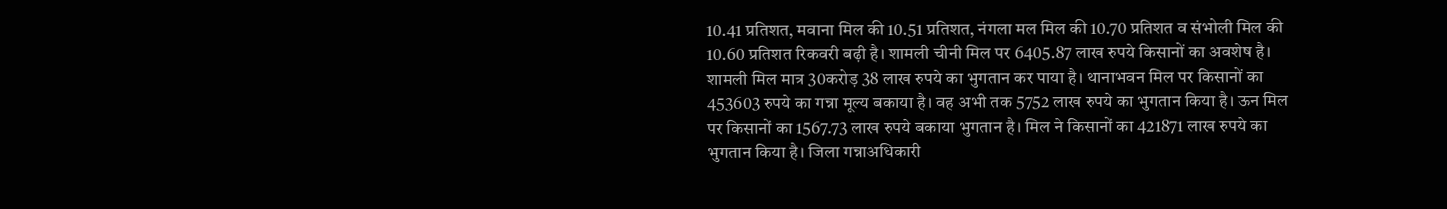10.41 प्रतिशत, मवाना मिल की 10.51 प्रतिशत, नंगला मल मिल की 10.70 प्रतिशत व संभोली मिल की 10.60 प्रतिशत रिकवरी बढ़ी है। शामली चीनी मिल पर 6405.87 लाख रुपये किसानों का अवशेष है। शामली मिल मात्र 30करोड़ 38 लाख रुपये का भुगतान कर पाया है। थानाभवन मिल पर किसानों का 453603 रुपये का गन्ना मूल्य बकाया है। वह अभी तक 5752 लाख रुपये का भुगतान किया है। ऊन मिल पर किसानों का 1567.73 लाख रुपये बकाया भुगतान है। मिल ने किसानों का 421871 लाख रुपये का भुगतान किया है। जिला गन्नाअधिकारी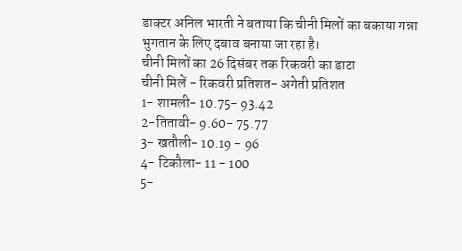डाक्टर अनिल भारती ने बताया कि चीनी मिलों का बकाया गन्ना भुगतान के लिए दबाव बनाया जा रहा है।
चीनी मिलों का 26 दिसंबर तक रिकवरी का डाटा
चीनी मिलें - रिकवरी प्रतिशत- अगेती प्रतिशत
1- शामली- 10.75- 93.42
2-तितावी- 9.60- 75.77
3- खतौली- 10.19 - 96
4- टिकौला- 11 - 100
5-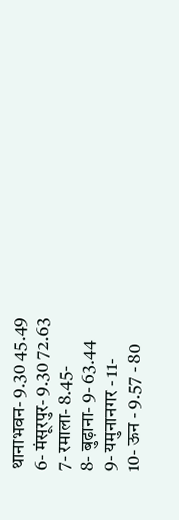थानाभवन- 9.30 45.49
6- मंसूरपुर- 9.30 72.63
7- रमाला- 8.45-
8- बुढ़ाना- 9- 63.44
9- यमुनानगर - 11-
10- ऊन - 9.57 - 80